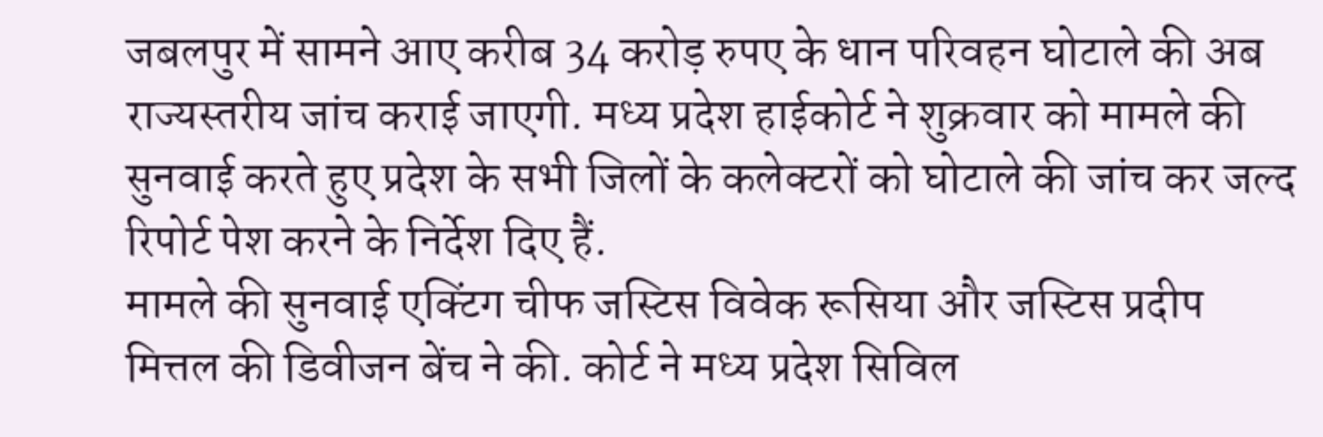जबलपुर में सामने आए करीब 34 करोड़ रुपए के धान परिवहन घोटाले की अब राज्यस्तरीय जांच कराई जाएगी. मध्य प्रदेश हाईकोर्ट ने शुक्रवार को मामले की सुनवाई करते हुए प्रदेश के सभी जिलों के कलेक्टरों को घोटाले की जांच कर जल्द रिपोर्ट पेश करने के निर्देश दिए हैं.
मामले की सुनवाई एक्टिंग चीफ जस्टिस विवेक रूसिया और जस्टिस प्रदीप मित्तल की डिवीजन बेंच ने की. कोर्ट ने मध्य प्रदेश सिविल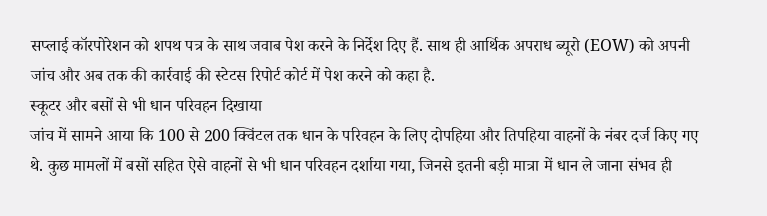सप्लाई कॉरपोरेशन को शपथ पत्र के साथ जवाब पेश करने के निर्देश दिए हैं. साथ ही आर्थिक अपराध ब्यूरो (EOW) को अपनी जांच और अब तक की कार्रवाई की स्टेटस रिपोर्ट कोर्ट में पेश करने को कहा है.
स्कूटर और बसों से भी धान परिवहन दिखाया
जांच में सामने आया कि 100 से 200 क्विंटल तक धान के परिवहन के लिए दोपहिया और तिपहिया वाहनों के नंबर दर्ज किए गए थे. कुछ मामलों में बसों सहित ऐसे वाहनों से भी धान परिवहन दर्शाया गया, जिनसे इतनी बड़ी मात्रा में धान ले जाना संभव ही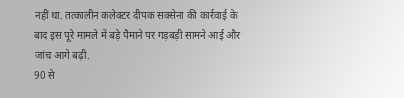नहीं था. तत्कालीन कलेक्टर दीपक सक्सेना की कार्रवाई के बाद इस पूरे मामले में बड़े पैमाने पर गड़बड़ी सामने आई और जांच आगे बढ़ी.
90 से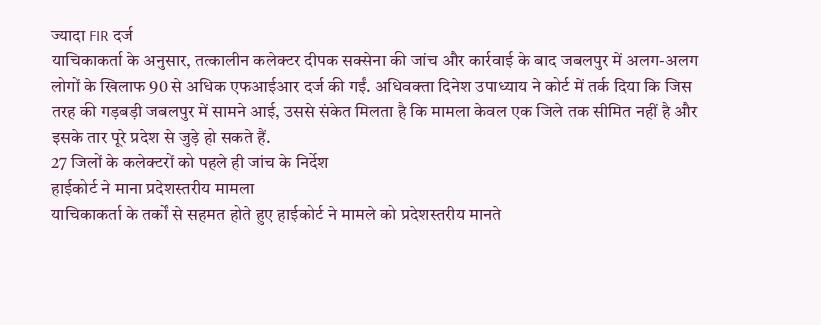ज्यादा FIR दर्ज
याचिकाकर्ता के अनुसार, तत्कालीन कलेक्टर दीपक सक्सेना की जांच और कार्रवाई के बाद जबलपुर में अलग-अलग लोगों के खिलाफ 90 से अधिक एफआईआर दर्ज की गईं. अधिवक्ता दिनेश उपाध्याय ने कोर्ट में तर्क दिया कि जिस तरह की गड़बड़ी जबलपुर में सामने आई, उससे संकेत मिलता है कि मामला केवल एक जिले तक सीमित नहीं है और इसके तार पूरे प्रदेश से जुड़े हो सकते हैं.
27 जिलों के कलेक्टरों को पहले ही जांच के निर्देश
हाईकोर्ट ने माना प्रदेशस्तरीय मामला
याचिकाकर्ता के तर्कों से सहमत होते हुए हाईकोर्ट ने मामले को प्रदेशस्तरीय मानते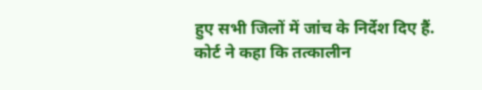हुए सभी जिलों में जांच के निर्देश दिए हैं. कोर्ट ने कहा कि तत्कालीन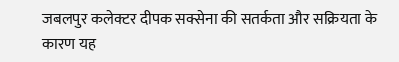जबलपुर कलेक्टर दीपक सक्सेना की सतर्कता और सक्रियता के कारण यह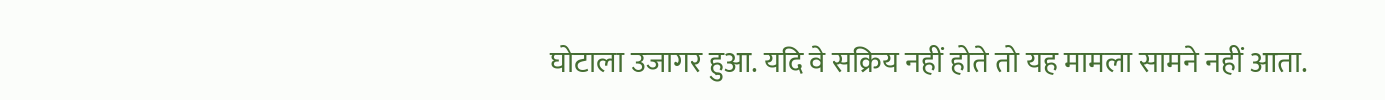घोटाला उजागर हुआ. यदि वे सक्रिय नहीं होते तो यह मामला सामने नहीं आता.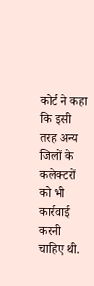कोर्ट ने कहा कि इसी तरह अन्य जिलों के कलेक्टरों को भी कार्रवाई करनी चाहिए थी.